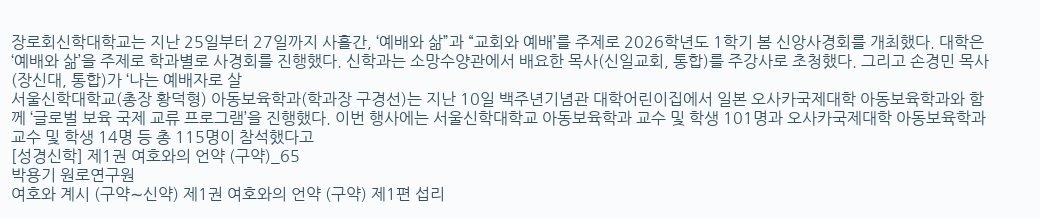장로회신학대학교는 지난 25일부터 27일까지 사흘간, ‘예배와 삶”과 “교회와 예배’를 주제로 2026학년도 1학기 봄 신앙사경회를 개최했다. 대학은 ‘예배와 삶’을 주제로 학과별로 사경회를 진행했다. 신학과는 소망수양관에서 배요한 목사(신일교회, 통합)를 주강사로 초청했다. 그리고 손경민 목사(장신대, 통합)가 ‘나는 예배자로 살
서울신학대학교(총장 황덕형) 아동보육학과(학과장 구경선)는 지난 10일 백주년기념관 대학어린이집에서 일본 오사카국제대학 아동보육학과와 함께 ‘글로벌 보육 국제 교류 프로그램’을 진행했다. 이번 행사에는 서울신학대학교 아동보육학과 교수 및 학생 101명과 오사카국제대학 아동보육학과 교수 및 학생 14명 등 총 115명이 참석했다고
[성경신학] 제1권 여호와의 언약 (구약)_65
박용기 원로연구원
여호와 계시 (구약∼신약) 제1권 여호와의 언약 (구약) 제1편 섭리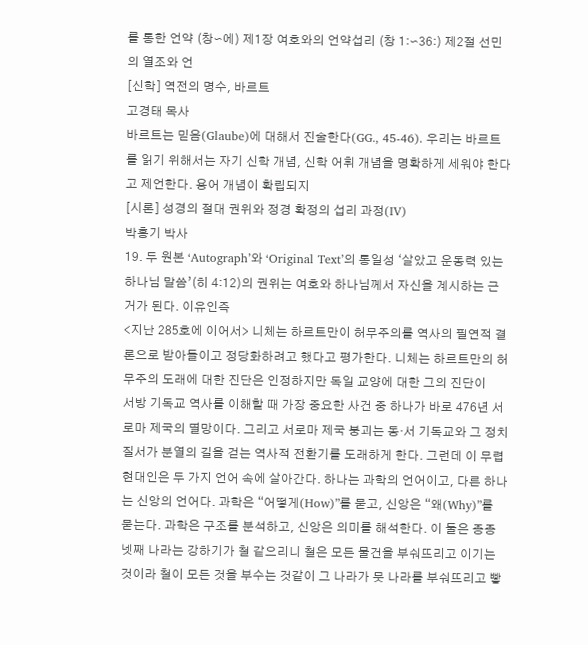를 통한 언약 (창〜에) 제1장 여호와의 언약섭리 (창 1:〜36:) 제2절 선민의 열조와 언
[신학] 역전의 명수, 바르트
고경태 목사
바르트는 믿음(Glaube)에 대해서 진술한다(GG., 45-46). 우리는 바르트를 읽기 위해서는 자기 신학 개념, 신학 어휘 개념을 명확하게 세워야 한다고 제언한다. 용어 개념이 확립되지
[시론] 성경의 절대 권위와 정경 확정의 섭리 과정(IV)
박홍기 박사
19. 두 원본 ‘Autograph’와 ‘Original Text’의 통일성 ‘살았고 운동력 있는 하나님 말씀’(히 4:12)의 권위는 여호와 하나님께서 자신을 계시하는 근거가 된다. 이유인즉
<지난 285호에 이어서> 니체는 하르트만이 허무주의를 역사의 필연적 결론으로 받아들이고 정당화하려고 했다고 평가한다. 니체는 하르트만의 허무주의 도래에 대한 진단은 인정하지만 독일 교양에 대한 그의 진단이
서방 기독교 역사를 이해할 때 가장 중요한 사건 중 하나가 바로 476년 서로마 제국의 멸망이다. 그리고 서로마 제국 붕괴는 동·서 기독교와 그 정치 질서가 분열의 길을 걷는 역사적 전환기를 도래하게 한다. 그런데 이 무렵
현대인은 두 가지 언어 속에 살아간다. 하나는 과학의 언어이고, 다른 하나는 신앙의 언어다. 과학은 “어떻게(How)”를 묻고, 신앙은 “왜(Why)”를 묻는다. 과학은 구조를 분석하고, 신앙은 의미를 해석한다. 이 둘은 종종
넷째 나라는 강하기가 철 같으리니 철은 모든 물건을 부숴뜨리고 이기는 것이라 철이 모든 것을 부수는 것같이 그 나라가 뭇 나라를 부숴뜨리고 빻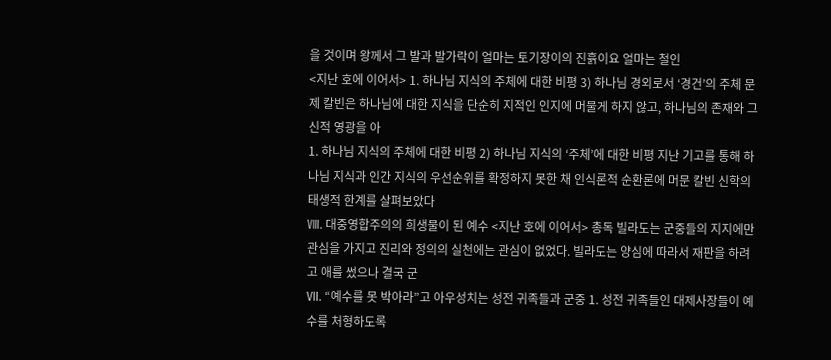을 것이며 왕께서 그 발과 발가락이 얼마는 토기장이의 진흙이요 얼마는 철인
<지난 호에 이어서> 1. 하나님 지식의 주체에 대한 비평 3) 하나님 경외로서 ‘경건’의 주체 문제 칼빈은 하나님에 대한 지식을 단순히 지적인 인지에 머물게 하지 않고, 하나님의 존재와 그 신적 영광을 아
1. 하나님 지식의 주체에 대한 비평 2) 하나님 지식의 ‘주체’에 대한 비평 지난 기고를 통해 하나님 지식과 인간 지식의 우선순위를 확정하지 못한 채 인식론적 순환론에 머문 칼빈 신학의 태생적 한계를 살펴보았다
Ⅷ. 대중영합주의의 희생물이 된 예수 <지난 호에 이어서> 총독 빌라도는 군중들의 지지에만 관심을 가지고 진리와 정의의 실천에는 관심이 없었다. 빌라도는 양심에 따라서 재판을 하려고 애를 썼으나 결국 군
Ⅶ. “예수를 못 박아라”고 아우성치는 성전 귀족들과 군중 1. 성전 귀족들인 대제사장들이 예수를 처형하도록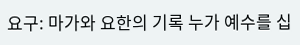요구: 마가와 요한의 기록 누가 예수를 십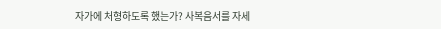자가에 처형하도록 했는가? 사복음서를 자세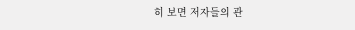히 보면 저자들의 관